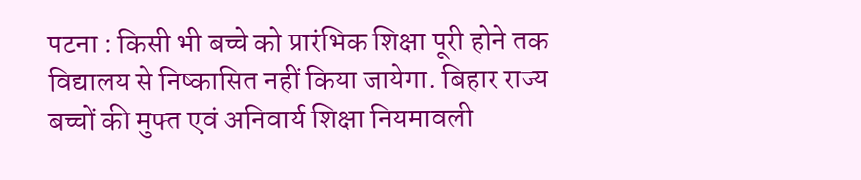पटना : किसी भी बच्चे को प्रारंभिक शिक्षा पूरी होने तक विद्यालय से निष्कासित नहीं किया जायेगा. बिहार राज्य बच्चों की मुफ्त एवं अनिवार्य शिक्षा नियमावली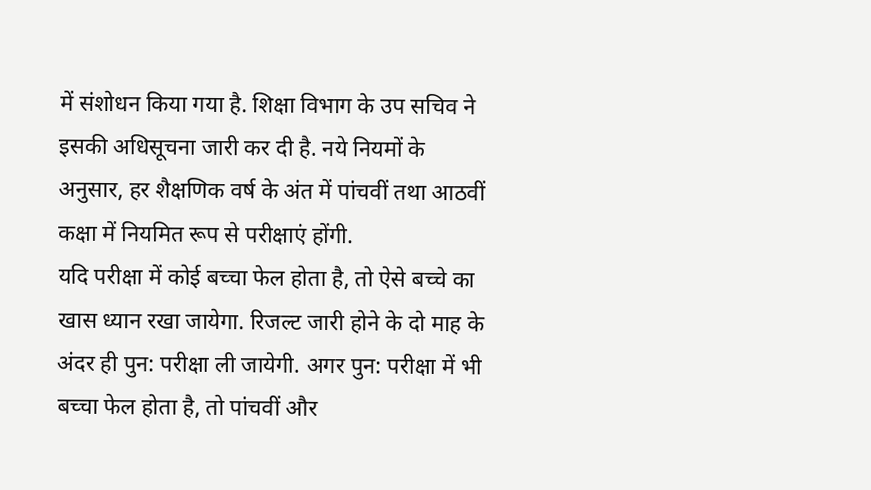में संशोधन किया गया है. शिक्षा विभाग के उप सचिव ने इसकी अधिसूचना जारी कर दी है. नये नियमों के अनुसार, हर शैक्षणिक वर्ष के अंत में पांचवीं तथा आठवीं कक्षा में नियमित रूप से परीक्षाएं होंगी.
यदि परीक्षा में कोई बच्चा फेल होता है, तो ऐसे बच्चे का खास ध्यान रखा जायेगा. रिजल्ट जारी होने के दो माह के अंदर ही पुन: परीक्षा ली जायेगी. अगर पुन: परीक्षा में भी बच्चा फेल होता है, तो पांचवीं और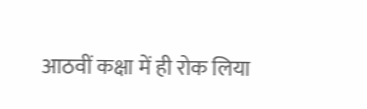आठवीं कक्षा में ही रोक लिया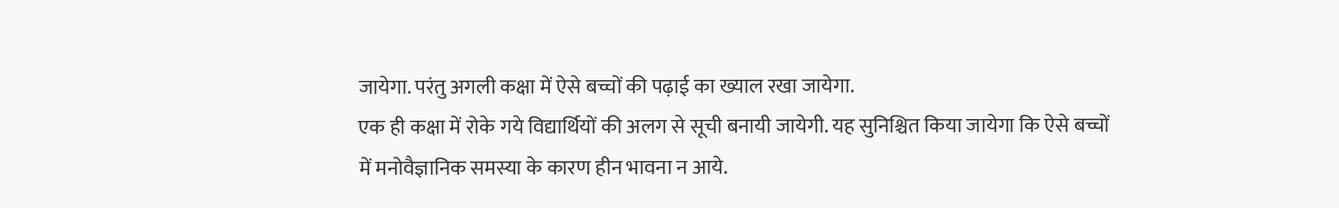जायेगा. परंतु अगली कक्षा में ऐसे बच्चों की पढ़ाई का ख्याल रखा जायेगा.
एक ही कक्षा में रोके गये विद्यार्थियों की अलग से सूची बनायी जायेगी. यह सुनिश्चित किया जायेगा कि ऐसे बच्चों में मनोवैज्ञानिक समस्या के कारण हीन भावना न आये.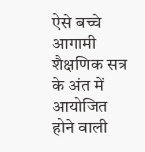ऐसे बच्चे आगामी शैक्षणिक सत्र के अंत में आयोजित होने वाली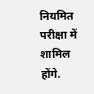नियमित परीक्षा में
शामिल होंगे.